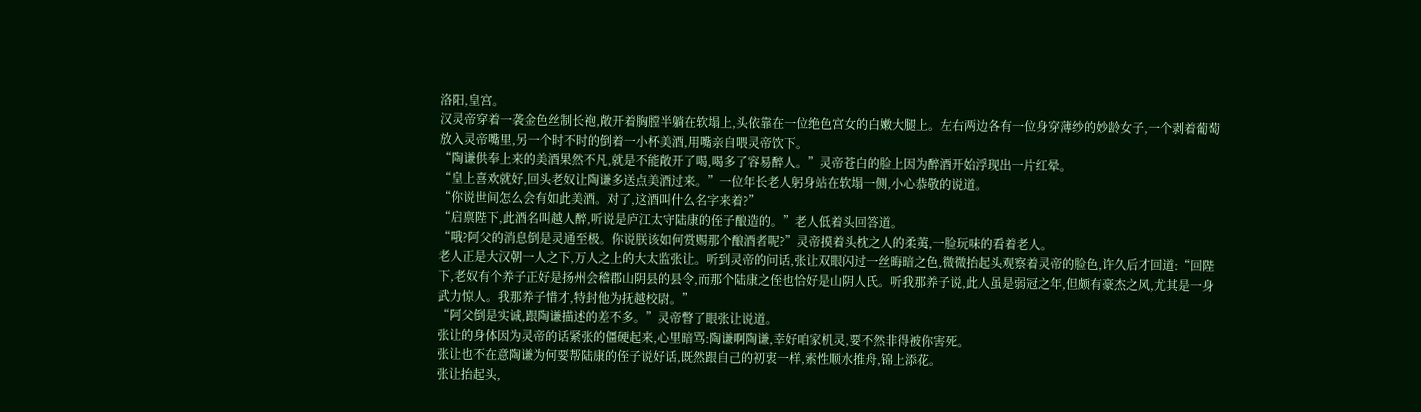洛阳,皇宫。
汉灵帝穿着一袭金色丝制长袍,敞开着胸膛半躺在软塌上,头依靠在一位绝色宫女的白嫩大腿上。左右两边各有一位身穿薄纱的妙龄女子,一个剥着葡萄放入灵帝嘴里,另一个时不时的倒着一小杯美酒,用嘴亲自喂灵帝饮下。
“陶谦供奉上来的美酒果然不凡,就是不能敞开了喝,喝多了容易醉人。”灵帝苍白的脸上因为醉酒开始浮现出一片红晕。
“皇上喜欢就好,回头老奴让陶谦多送点美酒过来。”一位年长老人躬身站在软塌一侧,小心恭敬的说道。
“你说世间怎么会有如此美酒。对了,这酒叫什么名字来着?”
“启禀陛下,此酒名叫越人醉,听说是庐江太守陆康的侄子酿造的。”老人低着头回答道。
“哦?阿父的消息倒是灵通至极。你说朕该如何赏赐那个酿酒者呢?”灵帝摸着头枕之人的柔荑,一脸玩味的看着老人。
老人正是大汉朝一人之下,万人之上的大太监张让。听到灵帝的问话,张让双眼闪过一丝晦暗之色,微微抬起头观察着灵帝的脸色,许久后才回道:“回陛下,老奴有个养子正好是扬州会稽郡山阴县的县令,而那个陆康之侄也恰好是山阴人氏。听我那养子说,此人虽是弱冠之年,但颇有豪杰之风,尤其是一身武力惊人。我那养子惜才,特封他为抚越校尉。”
“阿父倒是实诚,跟陶谦描述的差不多。”灵帝瞥了眼张让说道。
张让的身体因为灵帝的话紧张的僵硬起来,心里暗骂:陶谦啊陶谦,幸好咱家机灵,要不然非得被你害死。
张让也不在意陶谦为何要帮陆康的侄子说好话,既然跟自己的初衷一样,索性顺水推舟,锦上添花。
张让抬起头,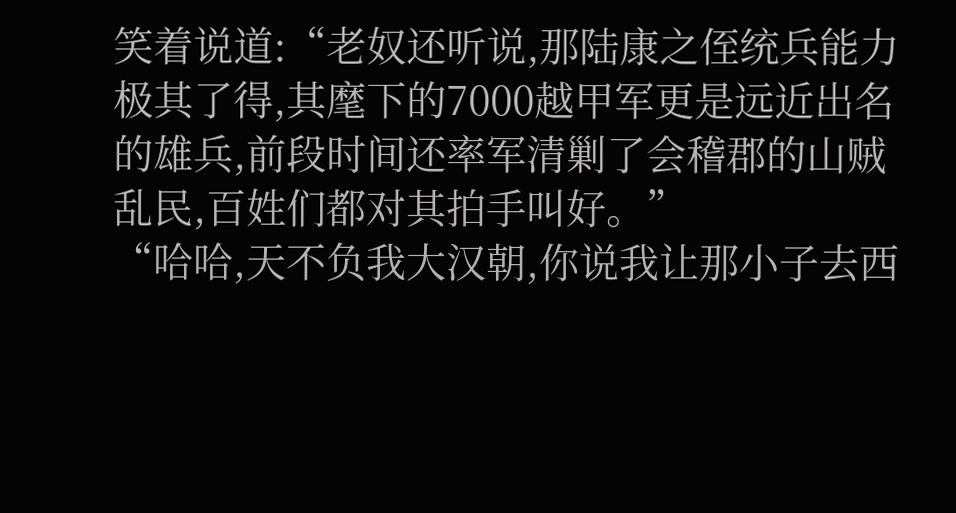笑着说道:“老奴还听说,那陆康之侄统兵能力极其了得,其麾下的7000越甲军更是远近出名的雄兵,前段时间还率军清剿了会稽郡的山贼乱民,百姓们都对其拍手叫好。”
“哈哈,天不负我大汉朝,你说我让那小子去西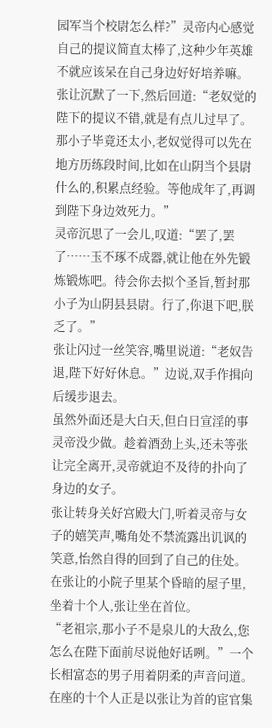园军当个校尉怎么样?”灵帝内心感觉自己的提议简直太棒了,这种少年英雄不就应该呆在自己身边好好培养嘛。
张让沉默了一下,然后回道:“老奴觉的陛下的提议不错,就是有点儿过早了。那小子毕竟还太小,老奴觉得可以先在地方历练段时间,比如在山阴当个县尉什么的,积累点经验。等他成年了,再调到陛下身边效死力。”
灵帝沉思了一会儿,叹道:“罢了,罢了……玉不琢不成器,就让他在外先锻炼锻炼吧。待会你去拟个圣旨,暂封那小子为山阴县县尉。行了,你退下吧,朕乏了。”
张让闪过一丝笑容,嘴里说道:“老奴告退,陛下好好休息。”边说,双手作揖向后缓步退去。
虽然外面还是大白天,但白日宣淫的事灵帝没少做。趁着酒劲上头,还未等张让完全离开,灵帝就迫不及待的扑向了身边的女子。
张让转身关好宫殿大门,听着灵帝与女子的嬉笑声,嘴角处不禁流露出讥讽的笑意,怡然自得的回到了自己的住处。
在张让的小院子里某个昏暗的屋子里,坐着十个人,张让坐在首位。
“老祖宗,那小子不是泉儿的大敌么,您怎么在陛下面前尽说他好话咧。”一个长相富态的男子用着阴柔的声音问道。
在座的十个人正是以张让为首的宦官集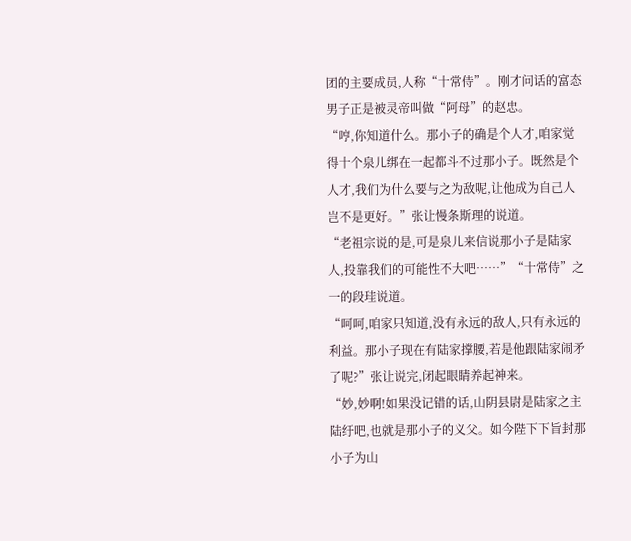团的主要成员,人称“十常侍”。刚才问话的富态男子正是被灵帝叫做“阿母”的赵忠。
“哼,你知道什么。那小子的确是个人才,咱家觉得十个泉儿绑在一起都斗不过那小子。既然是个人才,我们为什么要与之为敌呢,让他成为自己人岂不是更好。”张让慢条斯理的说道。
“老祖宗说的是,可是泉儿来信说那小子是陆家人,投靠我们的可能性不大吧……”“十常侍”之一的段珪说道。
“呵呵,咱家只知道,没有永远的敌人,只有永远的利益。那小子现在有陆家撑腰,若是他跟陆家闹矛了呢?”张让说完,闭起眼睛养起神来。
“妙,妙啊!如果没记错的话,山阴县尉是陆家之主陆纡吧,也就是那小子的义父。如今陛下下旨封那小子为山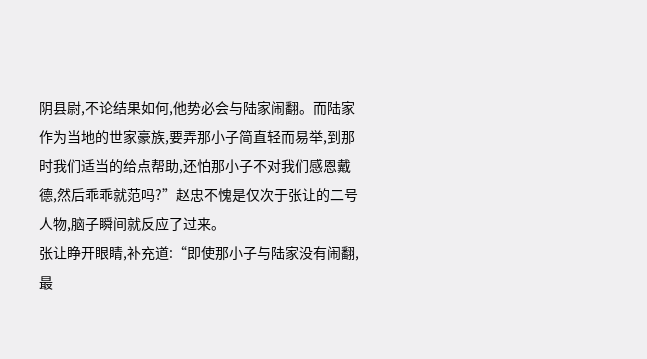阴县尉,不论结果如何,他势必会与陆家闹翻。而陆家作为当地的世家豪族,要弄那小子简直轻而易举,到那时我们适当的给点帮助,还怕那小子不对我们感恩戴德,然后乖乖就范吗?”赵忠不愧是仅次于张让的二号人物,脑子瞬间就反应了过来。
张让睁开眼睛,补充道:“即使那小子与陆家没有闹翻,最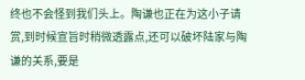终也不会怪到我们头上。陶谦也正在为这小子请赏,到时候宣旨时稍微透露点,还可以破坏陆家与陶谦的关系,要是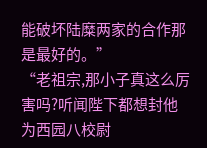能破坏陆糜两家的合作那是最好的。”
“老祖宗,那小子真这么厉害吗?听闻陛下都想封他为西园八校尉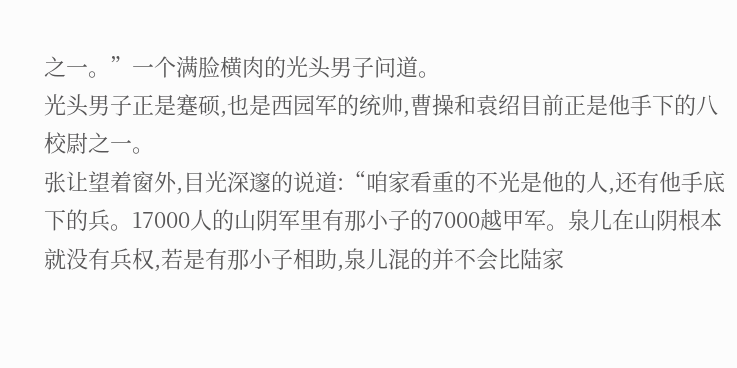之一。”一个满脸横肉的光头男子问道。
光头男子正是蹇硕,也是西园军的统帅,曹操和袁绍目前正是他手下的八校尉之一。
张让望着窗外,目光深邃的说道:“咱家看重的不光是他的人,还有他手底下的兵。17000人的山阴军里有那小子的7000越甲军。泉儿在山阴根本就没有兵权,若是有那小子相助,泉儿混的并不会比陆家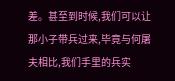差。甚至到时候,我们可以让那小子带兵过来,毕竟与何屠夫相比,我们手里的兵实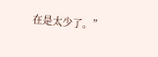在是太少了。”